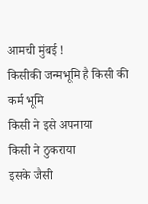आमची मुंबई !
किसीकी जन्मभूमि है किसी की कर्म भूमि
किसी ने इसे अपनाया
किसी ने ठुकराया
इसके जैसी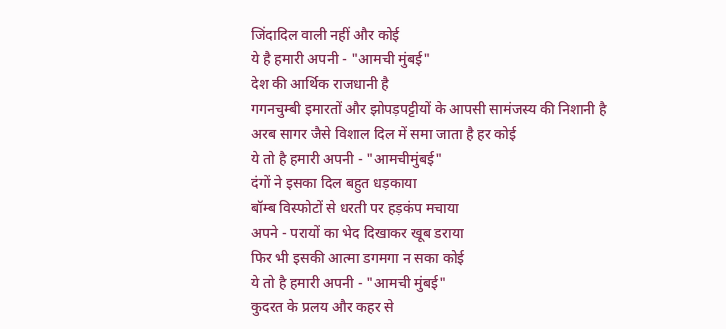जिंदादिल वाली नहीं और कोई
ये है हमारी अपनी - "आमची मुंबई"
देश की आर्थिक राजधानी है
गगनचुम्बी इमारतों और झोपड़पट्टीयों के आपसी सामंजस्य की निशानी है
अरब सागर जैसे विशाल दिल में समा जाता है हर कोई
ये तो है हमारी अपनी - "आमचीमुंबई"
दंगों ने इसका दिल बहुत धड़काया
बॉम्ब विस्फोटों से धरती पर हड़कंप मचाया
अपने - परायों का भेद दिखाकर खूब डराया
फिर भी इसकी आत्मा डगमगा न सका कोई
ये तो है हमारी अपनी - "आमची मुंबई"
कुदरत के प्रलय और कहर से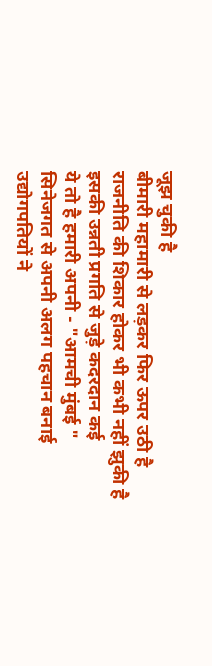जूझ चुकी है
बीमारी महामारी से लड़कर फिर ऊपर उठी है
राजनीति की शिकार होकर भी कभी नहीं झुकी है
इसकी उन्नती प्रगति से जुड़े कदरदान कई
ये तो है हमारी अपनी - "आमची मुंबई "
सिनेजगत से अपनी अलग पहचान बनाई
उद्योगपतियों ने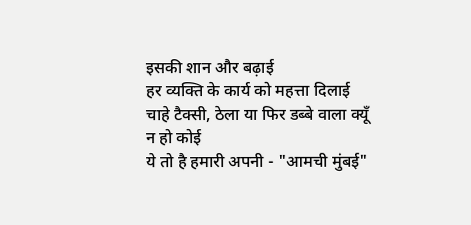इसकी शान और बढ़ाई
हर व्यक्ति के कार्य को महत्ता दिलाई
चाहे टैक्सी, ठेला या फिर डब्बे वाला क्यूँ न हो कोई
ये तो है हमारी अपनी - "आमची मुंबई"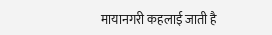मायानगरी कहलाई जाती है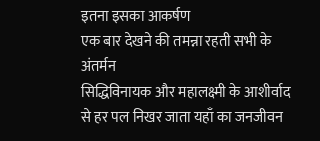इतना इसका आकर्षण
एक बार देखने की तमन्ना रहती सभी के अंतर्मन
सिद्धिविनायक और महालक्ष्मी के आशीर्वाद से हर पल निखर जाता यहाँ का जनजीवन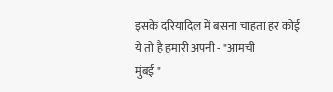इसके दरियादिल में बसना चाहता हर कोई
ये तो है हमारी अपनी - "आमची
मुंबई "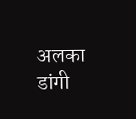अलका डांगी